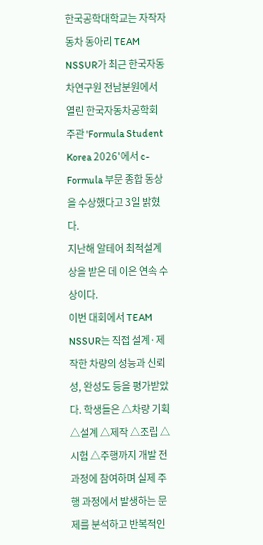한국공학대학교는 자작자동차 동아리 TEAM NSSUR가 최근 한국자동차연구원 전남분원에서 열린 한국자동차공학회 주관 'Formula Student Korea 2026'에서 c-Formula 부문 종합 동상을 수상했다고 3일 밝혔다.
지난해 알테어 최적설계상을 받은 데 이은 연속 수상이다.
이번 대회에서 TEAM NSSUR는 직접 설계·제작한 차량의 성능과 신뢰성, 완성도 등을 평가받았다. 학생들은 △차량 기획 △설계 △제작 △조립 △시험 △주행까지 개발 전 과정에 참여하며 실제 주행 과정에서 발생하는 문제를 분석하고 반복적인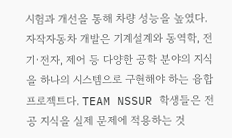시험과 개선을 통해 차량 성능을 높였다.
자작자동차 개발은 기계설계와 동역학, 전기·전자, 제어 등 다양한 공학 분야의 지식을 하나의 시스템으로 구현해야 하는 융합 프로젝트다. TEAM NSSUR 학생들은 전공 지식을 실제 문제에 적용하는 것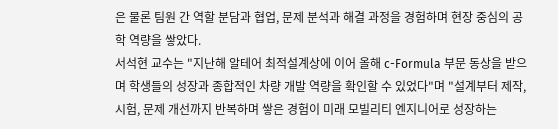은 물론 팀원 간 역할 분담과 협업, 문제 분석과 해결 과정을 경험하며 현장 중심의 공학 역량을 쌓았다.
서석현 교수는 "지난해 알테어 최적설계상에 이어 올해 c-Formula 부문 동상을 받으며 학생들의 성장과 종합적인 차량 개발 역량을 확인할 수 있었다"며 "설계부터 제작, 시험, 문제 개선까지 반복하며 쌓은 경험이 미래 모빌리티 엔지니어로 성장하는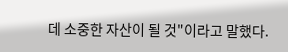데 소중한 자산이 될 것"이라고 말했다.